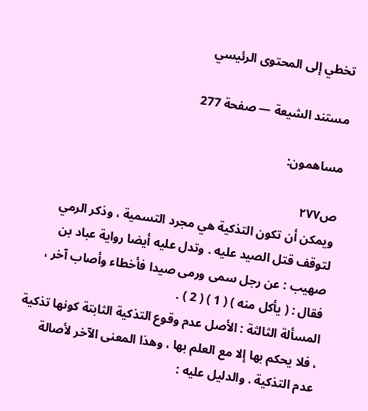تخطي إلى المحتوى الرئيسي

مستند الشيعة — صفحة 277

مساهمون:

ص٢٧٧
ويمكن أن تكون التذكية هي مجرد التسمية ، وذكر الرمي لتوقف قتل الصيد عليه . وتدل عليه أيضا رواية عباد بن صهيب : عن رجل سمى ورمى صيدا فأخطاء وأصاب آخر ، فقال : ( يأكل منه ) ( 1 ) ( 2 ) .
المسألة الثالثة : الأصل عدم وقوع التذكية الثابتة كونها تذكية ، فلا يحكم بها إلا مع العلم بها ، وهذا المعنى الآخر لأصالة عدم التذكية . والدليل عليه :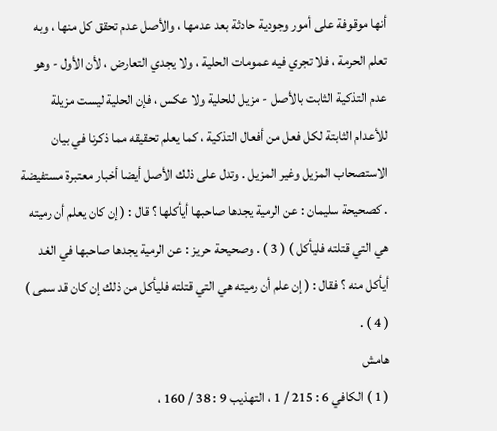أنها موقوفة على أمور وجودية حادثة بعد عدمها ، والأصل عدم تحقق كل منها ، وبه تعلم الحرمة ، فلا تجري فيه عمومات الحلية ، ولا يجدي التعارض ، لأن الأول - وهو عدم التذكية الثابت بالأصل - مزيل للحلية ولا عكس ، فإن الحلية ليست مزيلة للأعدام الثابتة لكل فعل من أفعال التذكية ، كما يعلم تحقيقه مما ذكرنا في بيان الاستصحاب المزيل وغير المزيل . وتدل على ذلك الأصل أيضا أخبار معتبرة مستفيضة . كصحيحة سليمان : عن الرمية يجدها صاحبها أيأكلها ؟ قال : ( إن كان يعلم أن رميته هي التي قتلته فليأكل ) ( 3 ) . وصحيحة حريز : عن الرمية يجدها صاحبها في الغد أيأكل منه ؟ فقال : ( إن علم أن رميته هي التي قتلته فليأكل من ذلك إن كان قد سمى ) ( 4 ) .
هامش
( 1 ) الكافي 6 : 215 / 1 ، التهذيب 9 : 38 / 160 ،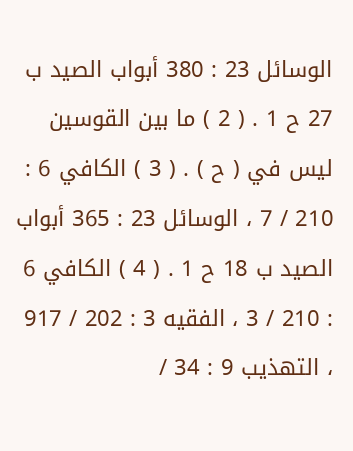الوسائل 23 : 380 أبواب الصيد ب 27 ح 1 . ( 2 ) ما بين القوسين ليس في ( ح ) . ( 3 ) الكافي 6 : 210 / 7 ، الوسائل 23 : 365 أبواب الصيد ب 18 ح 1 . ( 4 ) الكافي 6 : 210 / 3 ، الفقيه 3 : 202 / 917 ، التهذيب 9 : 34 /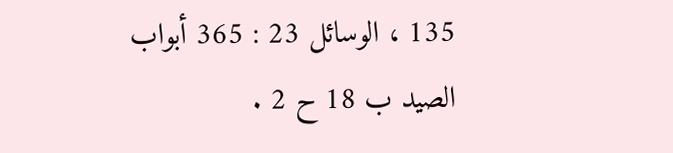135 ، الوسائل 23 : 365 أبواب الصيد ب 18 ح 2 .